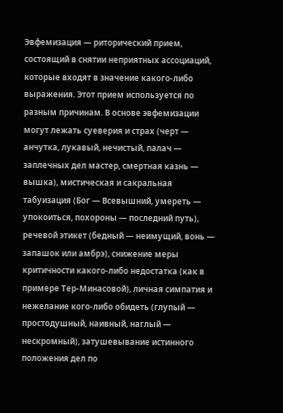Эвфемизация — риторический прием, состоящий в снятии неприятных ассоциаций, которые входят в значение какого-либо выражения. Этот прием используется по разным причинам. В основе эвфемизации могут лежать суеверия и страх (черт — анчутка, лукавый, нечистый, палач — заплечных дел мастер, смертная казнь — вышка), мистическая и сакральная табуизация (Бог — Всевышний, умереть — упокоиться, похороны — последний путь), речевой этикет (бедный — неимущий, вонь — запашок или амбрэ), снижение меры критичности какого-либо недостатка (как в примере Тер-Минасовой), личная симпатия и нежелание кого-либо обидеть (глупый — простодушный, наивный, наглый — нескромный), затушевывание истинного положения дел по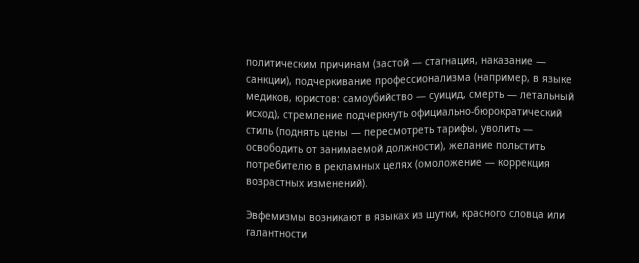политическим причинам (застой — стагнация, наказание — санкции), подчеркивание профессионализма (например, в языке медиков, юристов: самоубийство — суицид, смерть — летальный исход), стремление подчеркнуть официально-бюрократический стиль (поднять цены — пересмотреть тарифы, уволить — освободить от занимаемой должности), желание польстить потребителю в рекламных целях (омоложение — коррекция возрастных изменений).

Эвфемизмы возникают в языках из шутки, красного словца или галантности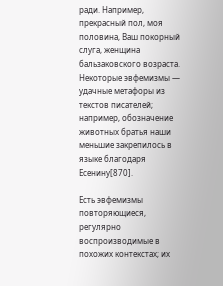ради. Например, прекрасный пол, моя половина, Ваш покорный слуга, женщина бальзаковского возраста. Некоторые эвфемизмы — удачные метафоры из текстов писателей; например, обозначение животных братья наши меньшие закрепилось в языке благодаря Есенину[870].

Есть эвфемизмы повторяющиеся, регулярно воспроизводимые в похожих контекстах; их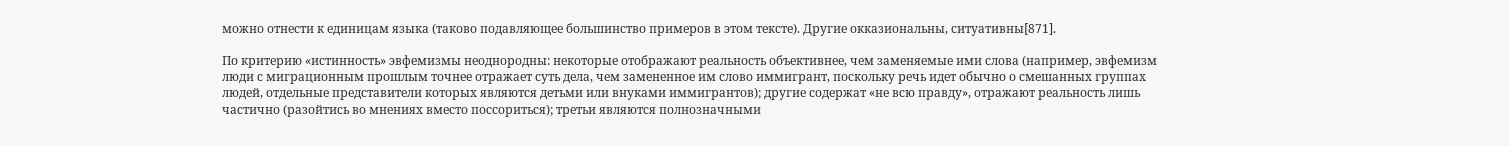можно отнести к единицам языка (таково подавляющее большинство примеров в этом тексте). Другие окказиональны, ситуативны[871].

По критерию «истинность» эвфемизмы неоднородны: некоторые отображают реальность объективнее, чем заменяемые ими слова (например, эвфемизм люди с миграционным прошлым точнее отражает суть дела, чем замененное им слово иммигрант, поскольку речь идет обычно о смешанных группах людей, отдельные представители которых являются детьми или внуками иммигрантов); другие содержат «не всю правду», отражают реальность лишь частично (разойтись во мнениях вместо поссориться); третьи являются полнозначными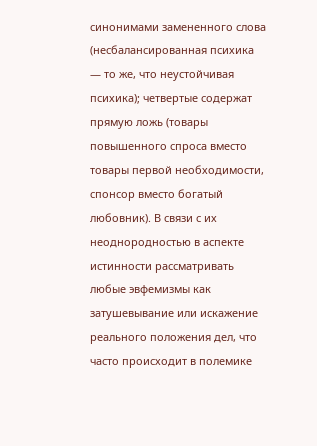синонимами замененного слова (несбалансированная психика — то же, что неустойчивая психика); четвертые содержат прямую ложь (товары повышенного спроса вместо товары первой необходимости, спонсор вместо богатый любовник). В связи с их неоднородностью в аспекте истинности рассматривать любые эвфемизмы как затушевывание или искажение реального положения дел, что часто происходит в полемике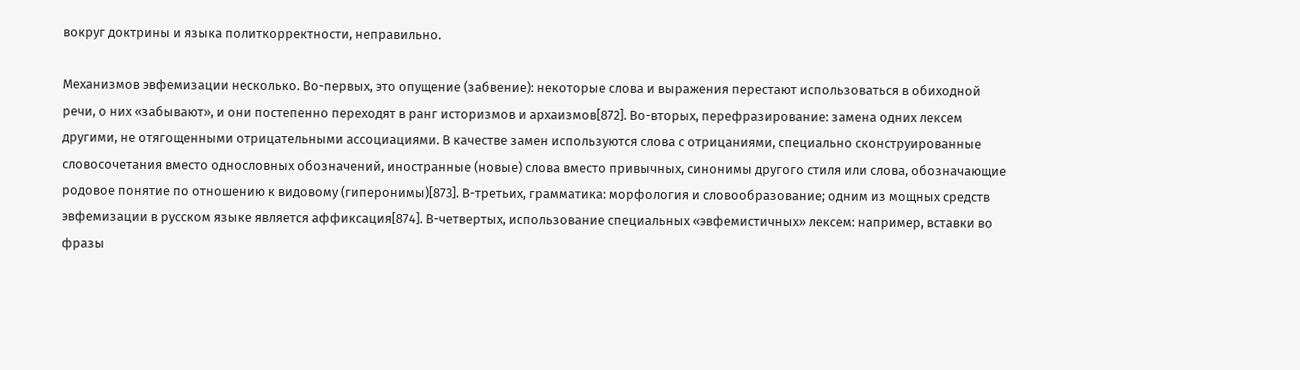вокруг доктрины и языка политкорректности, неправильно.

Механизмов эвфемизации несколько. Во-первых, это опущение (забвение): некоторые слова и выражения перестают использоваться в обиходной речи, о них «забывают», и они постепенно переходят в ранг историзмов и архаизмов[872]. Во-вторых, перефразирование: замена одних лексем другими, не отягощенными отрицательными ассоциациями. В качестве замен используются слова с отрицаниями, специально сконструированные словосочетания вместо однословных обозначений, иностранные (новые) слова вместо привычных, синонимы другого стиля или слова, обозначающие родовое понятие по отношению к видовому (гиперонимы)[873]. В-третьих, грамматика: морфология и словообразование; одним из мощных средств эвфемизации в русском языке является аффиксация[874]. В-четвертых, использование специальных «эвфемистичных» лексем: например, вставки во фразы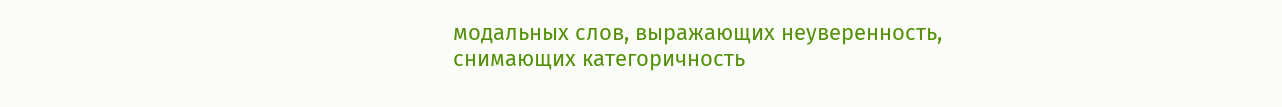модальных слов, выражающих неуверенность, снимающих категоричность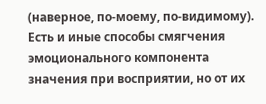(наверное, по-моему, по-видимому). Есть и иные способы смягчения эмоционального компонента значения при восприятии, но от их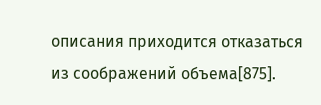описания приходится отказаться из соображений объема[875].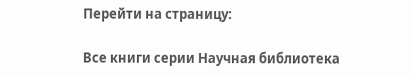Перейти на страницу:

Все книги серии Научная библиотека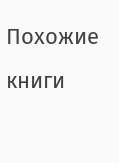Похожие книги